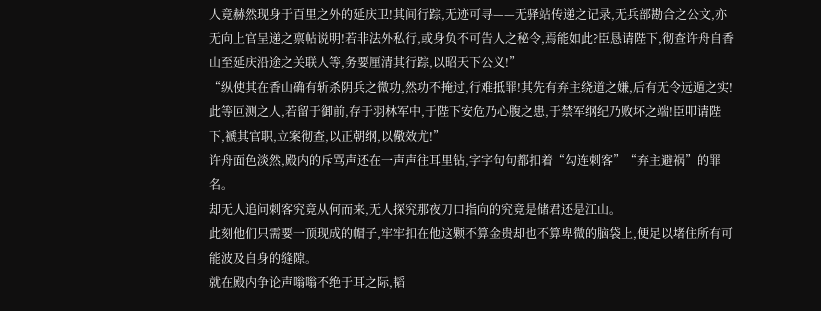人竟赫然现身于百里之外的延庆卫!其间行踪,无迹可寻——无驿站传递之记录,无兵部勘合之公文,亦无向上官呈递之禀帖说明!若非法外私行,或身负不可告人之秘令,焉能如此?臣恳请陛下,彻查许舟自香山至延庆沿途之关联人等,务要厘清其行踪,以昭天下公义!”
“纵使其在香山确有斩杀阴兵之微功,然功不掩过,行难抵罪!其先有弃主绕道之嫌,后有无令远遁之实!此等叵测之人,若留于御前,存于羽林军中,于陛下安危乃心腹之患,于禁军纲纪乃败坏之端!臣叩请陛下,褫其官职,立案彻查,以正朝纲,以儆效尤!”
许舟面色淡然,殿内的斥骂声还在一声声往耳里钻,字字句句都扣着“勾连刺客”“弃主避祸”的罪名。
却无人追问刺客究竟从何而来,无人探究那夜刀口指向的究竟是储君还是江山。
此刻他们只需要一顶现成的帽子,牢牢扣在他这颗不算金贵却也不算卑微的脑袋上,便足以堵住所有可能波及自身的缝隙。
就在殿内争论声嗡嗡不绝于耳之际,韬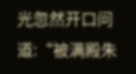光忽然开口问道:“被满殿朱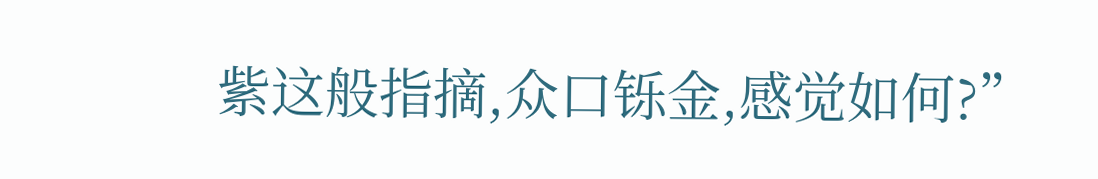紫这般指摘,众口铄金,感觉如何?”